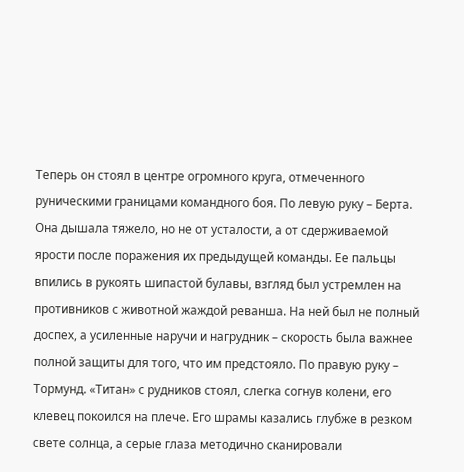Теперь он стоял в центре огромного круга, отмеченного руническими границами командного боя. По левую руку – Берта. Она дышала тяжело, но не от усталости, а от сдерживаемой ярости после поражения их предыдущей команды. Ее пальцы впились в рукоять шипастой булавы, взгляд был устремлен на противников с животной жаждой реванша. На ней был не полный доспех, а усиленные наручи и нагрудник – скорость была важнее полной защиты для того, что им предстояло. По правую руку – Тормунд. «Титан» с рудников стоял, слегка согнув колени, его клевец покоился на плече. Его шрамы казались глубже в резком свете солнца, а серые глаза методично сканировали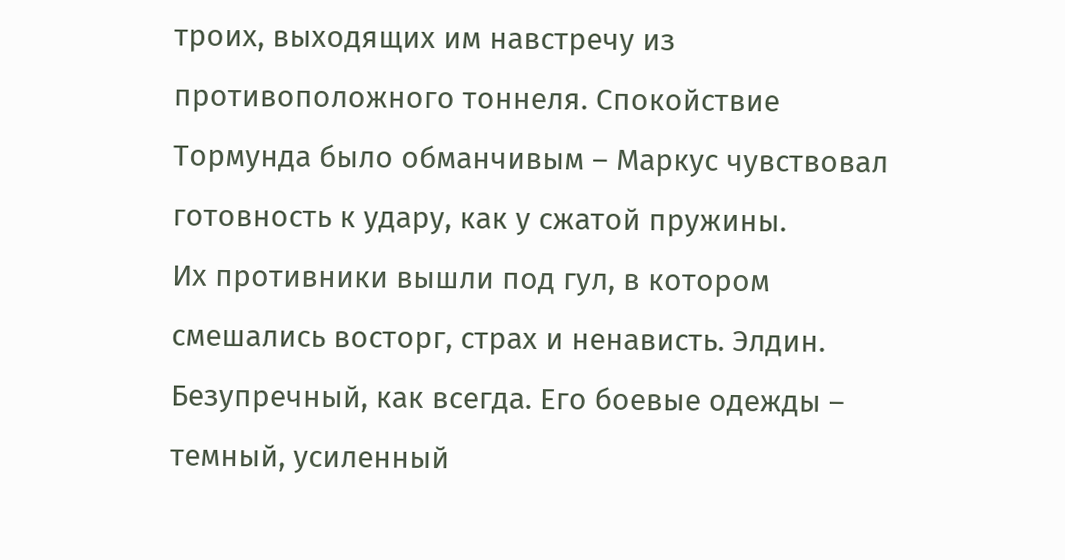троих, выходящих им навстречу из противоположного тоннеля. Спокойствие Тормунда было обманчивым – Маркус чувствовал готовность к удару, как у сжатой пружины.
Их противники вышли под гул, в котором смешались восторг, страх и ненависть. Элдин. Безупречный, как всегда. Его боевые одежды – темный, усиленный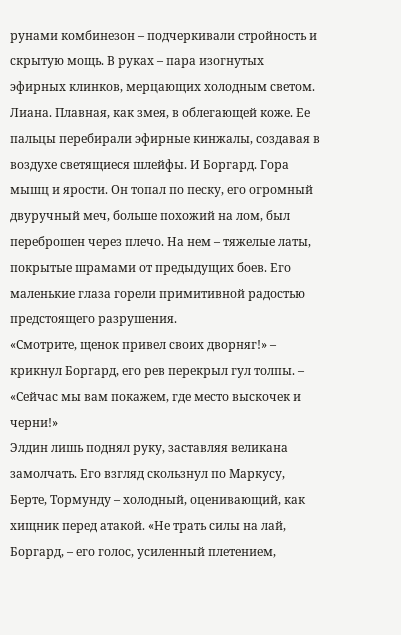рунами комбинезон – подчеркивали стройность и скрытую мощь. В руках – пара изогнутых эфирных клинков, мерцающих холодным светом. Лиана. Плавная, как змея, в облегающей коже. Ее пальцы перебирали эфирные кинжалы, создавая в воздухе светящиеся шлейфы. И Боргард. Гора мышц и ярости. Он топал по песку, его огромный двуручный меч, больше похожий на лом, был переброшен через плечо. На нем – тяжелые латы, покрытые шрамами от предыдущих боев. Его маленькие глаза горели примитивной радостью предстоящего разрушения.
«Смотрите, щенок привел своих дворняг!» – крикнул Боргард, его рев перекрыл гул толпы. – «Сейчас мы вам покажем, где место выскочек и черни!»
Элдин лишь поднял руку, заставляя великана замолчать. Его взгляд скользнул по Маркусу, Берте, Тормунду – холодный, оценивающий, как хищник перед атакой. «Не трать силы на лай, Боргард, – его голос, усиленный плетением,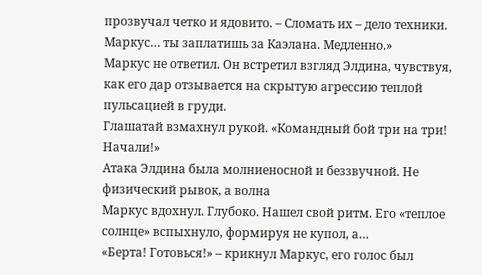прозвучал четко и ядовито. – Сломать их – дело техники. Маркус… ты заплатишь за Каэлана. Медленно.»
Маркус не ответил. Он встретил взгляд Элдина, чувствуя, как его дар отзывается на скрытую агрессию теплой пульсацией в груди.
Глашатай взмахнул рукой. «Командный бой три на три! Начали!»
Атака Элдина была молниеносной и беззвучной. Не физический рывок, а волна
Маркус вдохнул. Глубоко. Нашел свой ритм. Его «теплое солнце» вспыхнуло, формируя не купол, а…
«Берта! Готовься!» – крикнул Маркус, его голос был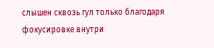слышен сквозь гул только благодаря фокусировке внутри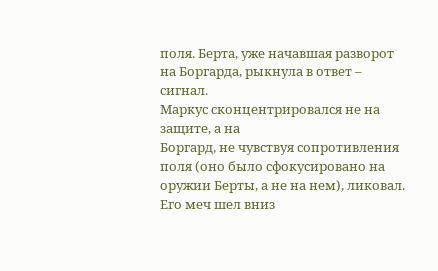поля. Берта, уже начавшая разворот на Боргарда, рыкнула в ответ – сигнал.
Маркус сконцентрировался не на защите, а на
Боргард, не чувствуя сопротивления поля (оно было сфокусировано на оружии Берты, а не на нем), ликовал. Его меч шел вниз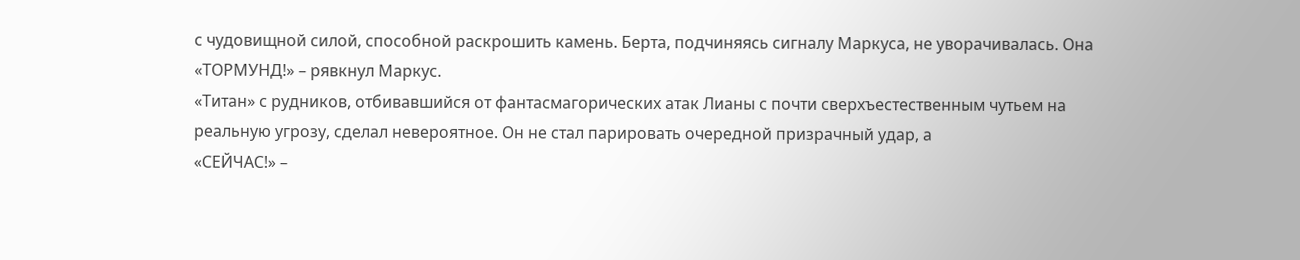с чудовищной силой, способной раскрошить камень. Берта, подчиняясь сигналу Маркуса, не уворачивалась. Она
«ТОРМУНД!» – рявкнул Маркус.
«Титан» с рудников, отбивавшийся от фантасмагорических атак Лианы с почти сверхъестественным чутьем на реальную угрозу, сделал невероятное. Он не стал парировать очередной призрачный удар, а
«СЕЙЧАС!» –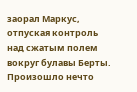заорал Маркус, отпуская контроль над сжатым полем вокруг булавы Берты.
Произошло нечто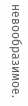невообразимое.